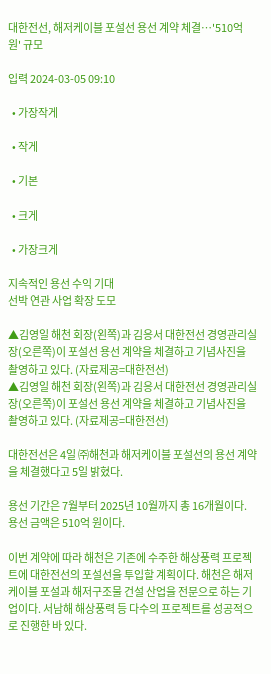대한전선, 해저케이블 포설선 용선 계약 체결…'510억 원' 규모

입력 2024-03-05 09:10

  • 가장작게

  • 작게

  • 기본

  • 크게

  • 가장크게

지속적인 용선 수익 기대
선박 연관 사업 확장 도모

▲김영일 해천 회장(왼쪽)과 김응서 대한전선 경영관리실장(오른쪽)이 포설선 용선 계약을 체결하고 기념사진을 촬영하고 있다. (자료제공=대한전선)
▲김영일 해천 회장(왼쪽)과 김응서 대한전선 경영관리실장(오른쪽)이 포설선 용선 계약을 체결하고 기념사진을 촬영하고 있다. (자료제공=대한전선)

대한전선은 4일 ㈜해천과 해저케이블 포설선의 용선 계약을 체결했다고 5일 밝혔다.

용선 기간은 7월부터 2025년 10월까지 총 16개월이다. 용선 금액은 510억 원이다.

이번 계약에 따라 해천은 기존에 수주한 해상풍력 프로젝트에 대한전선의 포설선을 투입할 계획이다. 해천은 해저케이블 포설과 해저구조물 건설 산업을 전문으로 하는 기업이다. 서남해 해상풍력 등 다수의 프로젝트를 성공적으로 진행한 바 있다.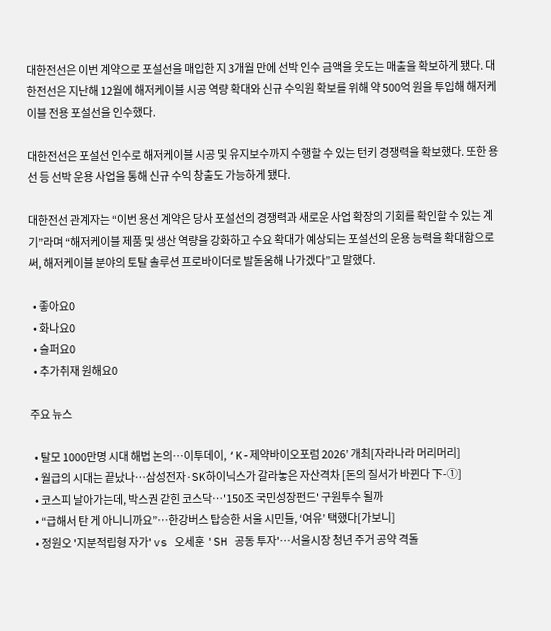대한전선은 이번 계약으로 포설선을 매입한 지 3개월 만에 선박 인수 금액을 웃도는 매출을 확보하게 됐다. 대한전선은 지난해 12월에 해저케이블 시공 역량 확대와 신규 수익원 확보를 위해 약 500억 원을 투입해 해저케이블 전용 포설선을 인수했다.

대한전선은 포설선 인수로 해저케이블 시공 및 유지보수까지 수행할 수 있는 턴키 경쟁력을 확보했다. 또한 용선 등 선박 운용 사업을 통해 신규 수익 창출도 가능하게 됐다.

대한전선 관계자는 “이번 용선 계약은 당사 포설선의 경쟁력과 새로운 사업 확장의 기회를 확인할 수 있는 계기”라며 “해저케이블 제품 및 생산 역량을 강화하고 수요 확대가 예상되는 포설선의 운용 능력을 확대함으로써, 해저케이블 분야의 토탈 솔루션 프로바이더로 발돋움해 나가겠다”고 말했다.

  • 좋아요0
  • 화나요0
  • 슬퍼요0
  • 추가취재 원해요0

주요 뉴스

  • 탈모 1000만명 시대 해법 논의…이투데이, ‘K-제약바이오포럼 2026’ 개최[자라나라 머리머리]
  • 월급의 시대는 끝났나…삼성전자·SK하이닉스가 갈라놓은 자산격차 [돈의 질서가 바뀐다 下-①]
  • 코스피 날아가는데, 박스권 갇힌 코스닥…'150조 국민성장펀드' 구원투수 될까
  • “급해서 탄 게 아니니까요”…한강버스 탑승한 서울 시민들, ‘여유’ 택했다[가보니]
  • 정원오 '지분적립형 자가' vs 오세훈 'SH 공동 투자'…서울시장 청년 주거 공약 격돌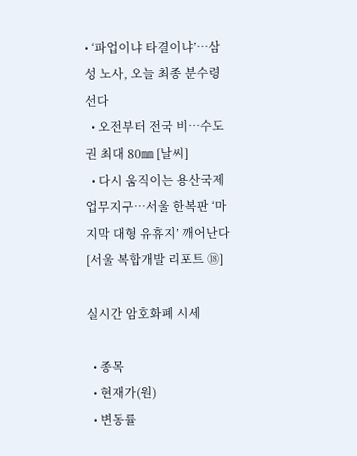• ‘파업이냐 타결이냐’…삼성 노사, 오늘 최종 분수령 선다
  • 오전부터 전국 비…수도권 최대 80㎜ [날씨]
  • 다시 움직이는 용산국제업무지구…서울 한복판 ‘마지막 대형 유휴지’ 깨어난다 [서울 복합개발 리포트 ⑱]

실시간 암호화폐 시세

  • 종목
  • 현재가(원)
  • 변동률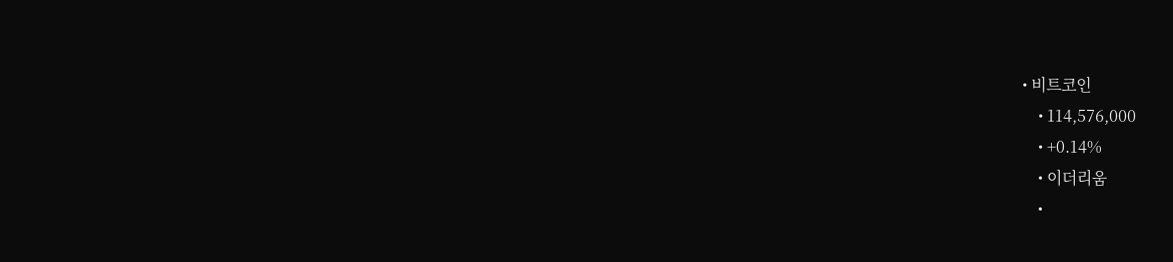• 비트코인
    • 114,576,000
    • +0.14%
    • 이더리움
    •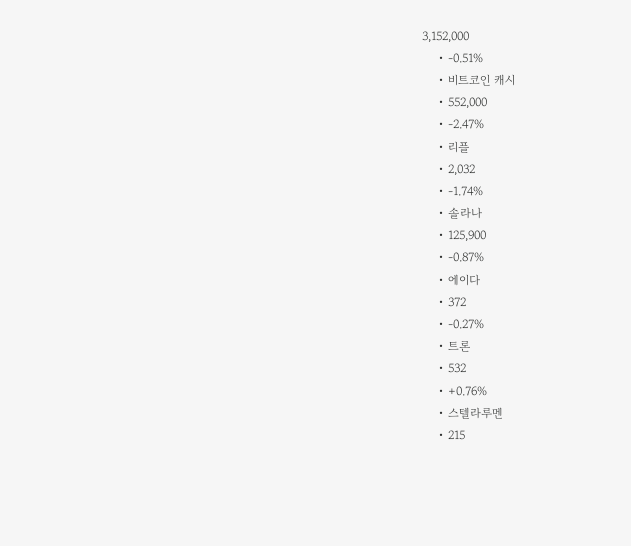3,152,000
    • -0.51%
    • 비트코인 캐시
    • 552,000
    • -2.47%
    • 리플
    • 2,032
    • -1.74%
    • 솔라나
    • 125,900
    • -0.87%
    • 에이다
    • 372
    • -0.27%
    • 트론
    • 532
    • +0.76%
    • 스텔라루멘
    • 215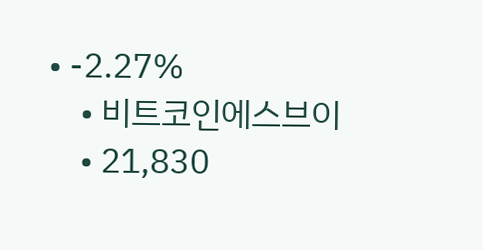• -2.27%
    • 비트코인에스브이
    • 21,830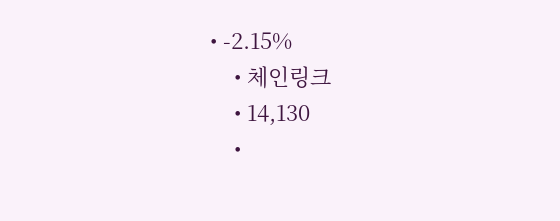• -2.15%
    • 체인링크
    • 14,130
    •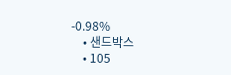-0.98%
    • 샌드박스
    • 105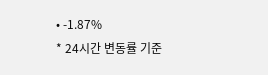• -1.87%
* 24시간 변동률 기준